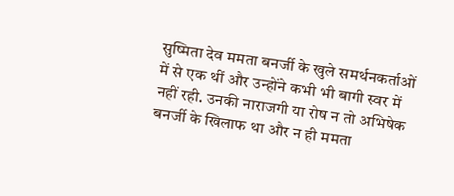सुष्मिता देव ममता बनर्जी के खुले समर्थनकर्ताओं में से एक थीं और उन्होंने कभी भी बागी स्वर में नहीं रही. उनकी नाराजगी या रोष न तो अभिषेक बनर्जी के खिलाफ था और न ही ममता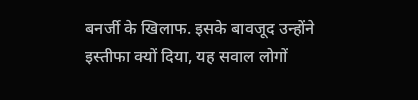बनर्जी के खिलाफ. इसके बावजूद उन्होंने इस्तीफा क्यों दिया, यह सवाल लोगों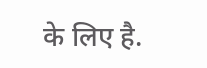के लिए है.